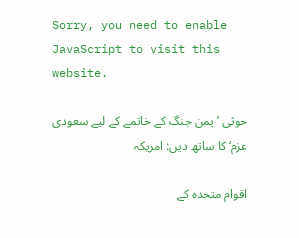Sorry, you need to enable JavaScript to visit this website.

حوثی ’یمن جنگ کے خاتمے کے لیے سعودی عزم‘ کا ساتھ دیں: امریکہ

اقوام متحدہ کے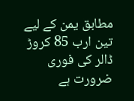مطابق یمن کے لیے تین ارب 85 کروڑ ڈالر کی فوری ضرورت ہے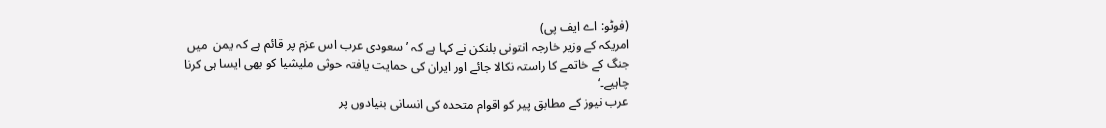(فوٹو: اے ایف پی)
امریکہ کے وزیر خارجہ انتونی بلنکن نے کہا ہے کہ ’سعودی عرب اس عزم پر قائم ہے کہ یمن  میں جنگ کے خاتمے کا راستہ نکالا جائے اور ایران کی حمایت یافتہ حوثی ملیشیا کو بھی ایسا ہی کرنا چاہیے۔‘
عرب نیوز کے مطابق پیر کو اقوام متحدہ کی انسانی بنیادوں پر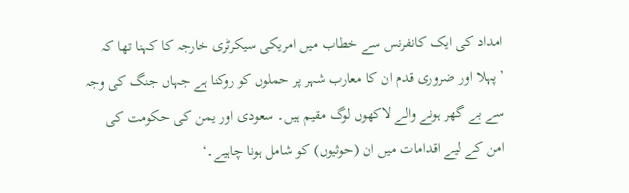امداد کی ایک کانفرنس سے خطاب میں امریکی سیکرٹری خارجہ کا کہنا تھا کہ ’پہلا اور ضروری قدم ان کا معارب شہر پر حملوں کو روکنا ہے جہاں جنگ کی وجہ سے بے گھر ہونے والے لاکھوں لوگ مقیم ہیں۔ سعودی اور یمن کی حکومت کی امن کے لیے اقدامات میں ان (حوثیوں) کو شامل ہونا چاہیے۔‘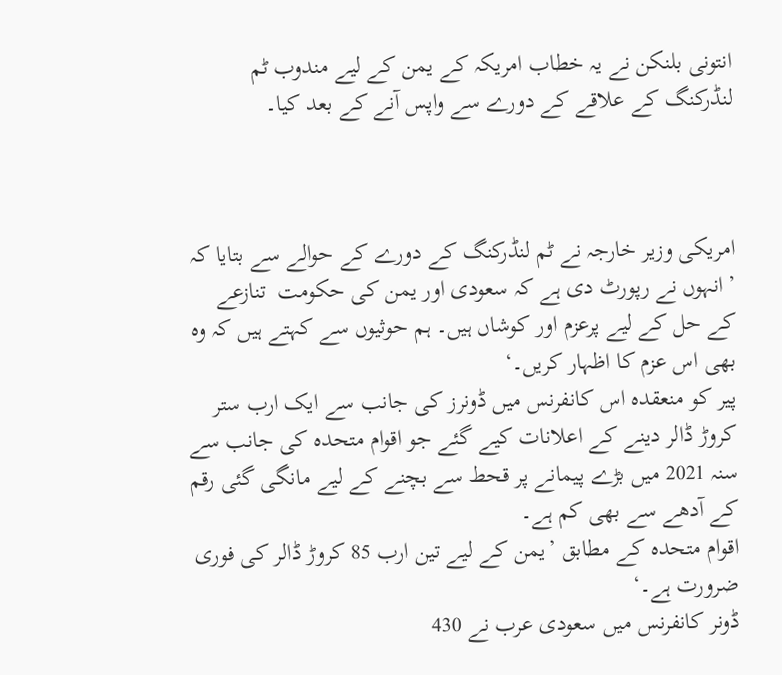انتونی بلنکن نے یہ خطاب امریکہ کے یمن کے لیے مندوب ٹم لنڈرکنگ کے علاقے کے دورے سے واپس آنے کے بعد کیا۔



امریکی وزیر خارجہ نے ٹم لنڈرکنگ کے دورے کے حوالے سے بتایا کہ ’انہوں نے رپورٹ دی ہے کہ سعودی اور یمن کی حکومت  تنازعے کے حل کے لیے پرعزم اور کوشاں ہیں۔ ہم حوثیوں سے کہتے ہیں کہ وہ بھی اس عزم کا اظہار کریں۔‘
پیر کو منعقدہ اس کانفرنس میں ڈونرز کی جانب سے ایک ارب ستر کروڑ ڈالر دینے کے اعلانات کیے گئے جو اقوام متحدہ کی جانب سے سنہ 2021 میں بڑے پیمانے پر قحط سے بچنے کے لیے مانگی گئی رقم کے آدھے سے بھی کم ہے۔
اقوام متحدہ کے مطابق ’یمن کے لیے تین ارب 85 کروڑ ڈالر کی فوری ضرورت ہے۔‘
ڈونر کانفرنس میں سعودی عرب نے 430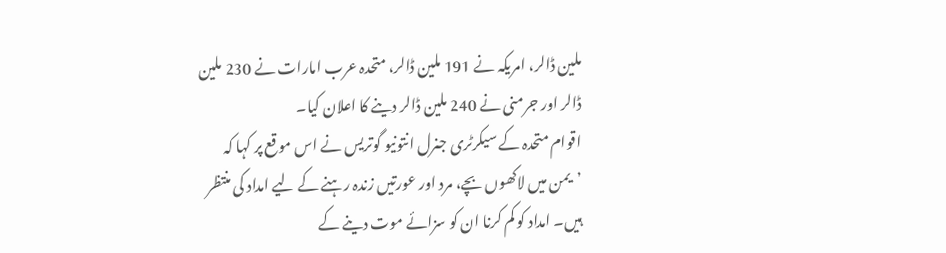ملین ڈالر، امریکہ نے 191 ملین ڈالر، متحدہ عرب امارات نے 230 ملین ڈالر اور جرمنی نے 240 ملین ڈالر دینے کا اعلان کیا۔
اقوام متحدہ کے سیکرٹری جنرل انتونیو گوتریس نے اس موقع پر کہا کہ ’یمن میں لاکھوں بچے، مرد اور عورتیں زندہ رہنے کے لیے امداد کی منتظر ہیں۔ امداد کو کم کرنا ان کو سزائے موت دینے کے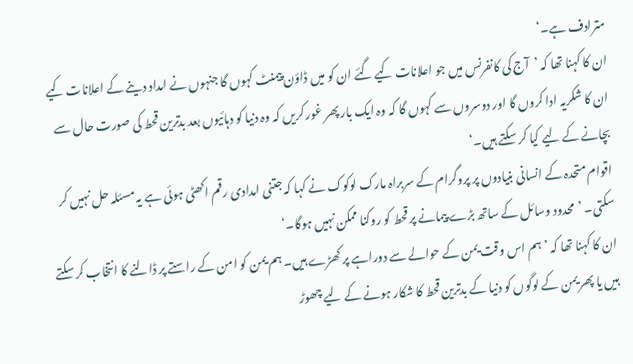مترادف ہے۔‘
ان کا کہنا تھا کہ ’آج کی کانفرنس میں جو اعلانات کیے گئے ان کو میں ڈاؤن پیمنٹ کہوں گا جنہوں نے امداد دینے کے اعلانات کیے ان کا شکریہ ادا کروں گا اور دوسروں سے کہوں گا کہ وہ ایک بار پھر غور کریں کہ وہ دنیا کو دہائیوں بعد بدترین قحط کی صورت حال سے بچانے کے لیے کیا کر سکتے ہیں۔‘
اقوام متحدہ کے انسانی بنیادوں پر پروگرام کے سربراہ مارک لوکوک نے کہا کہ جتنی امدادی رقم اکھٹی ہوئی ہے یہ مسئلہ حل نہیں کر سکتی۔ ’محدود وسائل کے ساتھ بڑے پیمانے پر قحط کو روکنا ممکن نہیں ہوگا۔‘
ان کا کہنا تھا کہ ’ہم اس وقت یمن کے حوالے سے دوراہے پر کھڑے ہیں۔ ہم یمن کو امن کے راستے پر ڈالنے کا انتخاب کر سکتے ہیں یا پھر یمن کے لوگوں کو دنیا کے بدترین قحط کا شکار ہونے کے لیے چھوڑ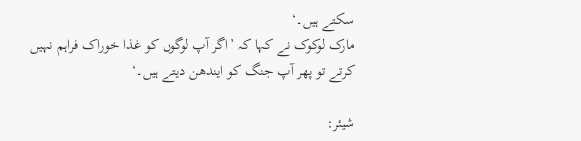سکتے ہیں۔‘
مارک لوکوک نے کہا کہ ’اگر آپ لوگوں کو غذا خوراک فراہم نہیں کرتے تو پھر آپ جنگ کو ایندھن دیتے ہیں۔‘

شیئر: